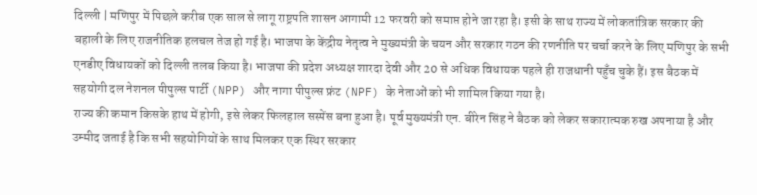दिल्ली | मणिपुर में पिछले करीब एक साल से लागू राष्ट्रपति शासन आगामी 12 फरवरी को समाप्त होने जा रहा है। इसी के साथ राज्य में लोकतांत्रिक सरकार की बहाली के लिए राजनीतिक हलचल तेज हो गई है। भाजपा के केंद्रीय नेतृत्व ने मुख्यमंत्री के चयन और सरकार गठन की रणनीति पर चर्चा करने के लिए मणिपुर के सभी एनडीए विधायकों को दिल्ली तलब किया है। भाजपा की प्रदेश अध्यक्ष शारदा देवी और 20 से अधिक विधायक पहले ही राजधानी पहुँच चुके हैं। इस बैठक में सहयोगी दल नेशनल पीपुल्स पार्टी (NPP) और नागा पीपुल्स फ्रंट (NPF) के नेताओं को भी शामिल किया गया है।
राज्य की कमान किसके हाथ में होगी, इसे लेकर फिलहाल सस्पेंस बना हुआ है। पूर्व मुख्यमंत्री एन. बीरेन सिंह ने बैठक को लेकर सकारात्मक रुख अपनाया है और उम्मीद जताई है कि सभी सहयोगियों के साथ मिलकर एक स्थिर सरकार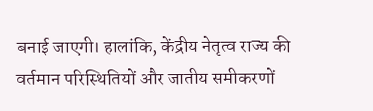बनाई जाएगी। हालांकि, केंद्रीय नेतृत्व राज्य की वर्तमान परिस्थितियों और जातीय समीकरणों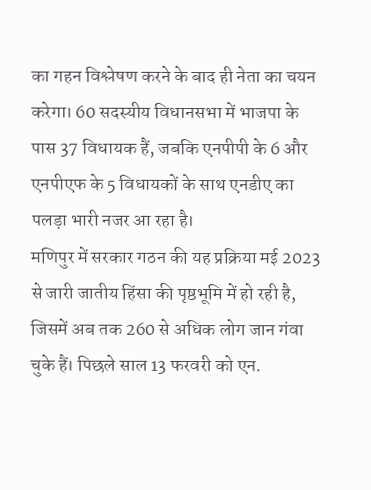का गहन विश्लेषण करने के बाद ही नेता का चयन करेगा। 60 सदस्यीय विधानसभा में भाजपा के पास 37 विधायक हैं, जबकि एनपीपी के 6 और एनपीएफ के 5 विधायकों के साथ एनडीए का पलड़ा भारी नजर आ रहा है।
मणिपुर में सरकार गठन की यह प्रक्रिया मई 2023 से जारी जातीय हिंसा की पृष्ठभूमि में हो रही है, जिसमें अब तक 260 से अधिक लोग जान गंवा चुके हैं। पिछले साल 13 फरवरी को एन.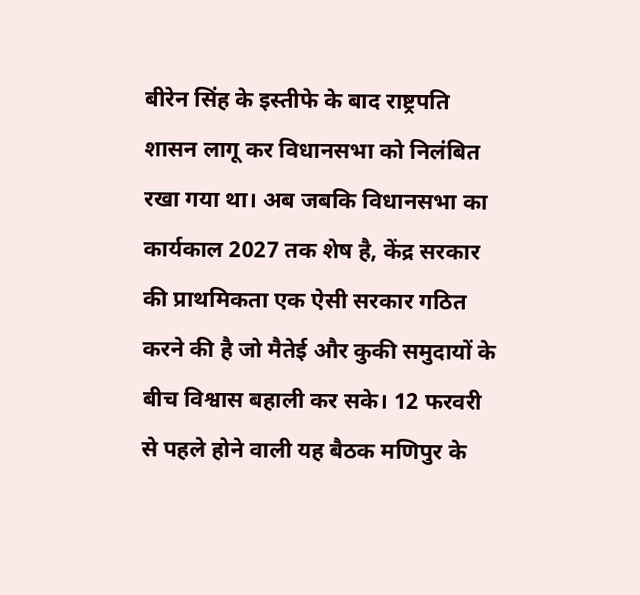बीरेन सिंह के इस्तीफे के बाद राष्ट्रपति शासन लागू कर विधानसभा को निलंबित रखा गया था। अब जबकि विधानसभा का कार्यकाल 2027 तक शेष है, केंद्र सरकार की प्राथमिकता एक ऐसी सरकार गठित करने की है जो मैतेई और कुकी समुदायों के बीच विश्वास बहाली कर सके। 12 फरवरी से पहले होने वाली यह बैठक मणिपुर के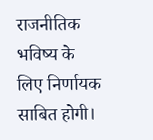राजनीतिक भविष्य के लिए निर्णायक साबित होगी।